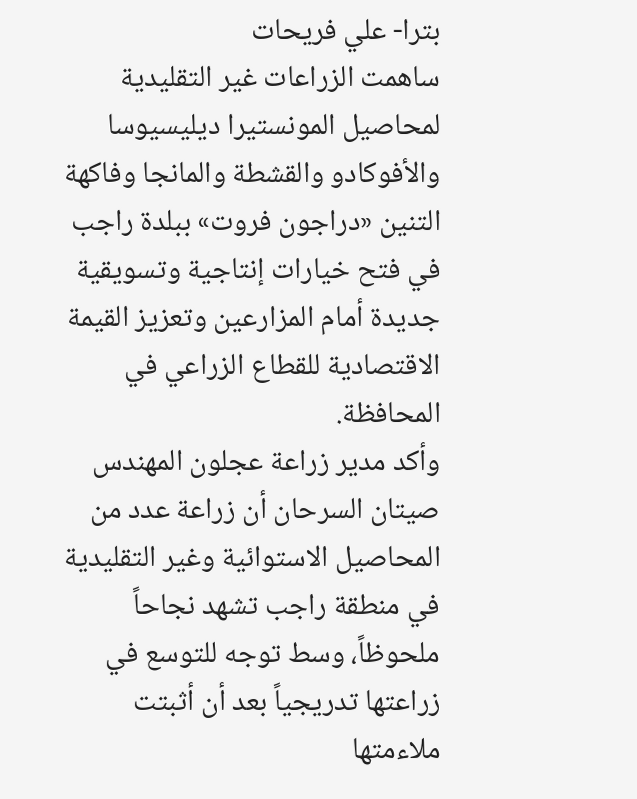بترا- علي فريحات
ساهمت الزراعات غير التقليدية لمحاصيل المونستيرا ديليسيوسا والأفوكادو والقشطة والمانجا وفاكهة التنين «دراجون فروت» ببلدة راجب في فتح خيارات إنتاجية وتسويقية جديدة أمام المزارعين وتعزيز القيمة الاقتصادية للقطاع الزراعي في المحافظة.
وأكد مدير زراعة عجلون المهندس صيتان السرحان أن زراعة عدد من المحاصيل الاستوائية وغير التقليدية في منطقة راجب تشهد نجاحاً ملحوظاً، وسط توجه للتوسع في زراعتها تدريجياً بعد أن أثبتت ملاءمتها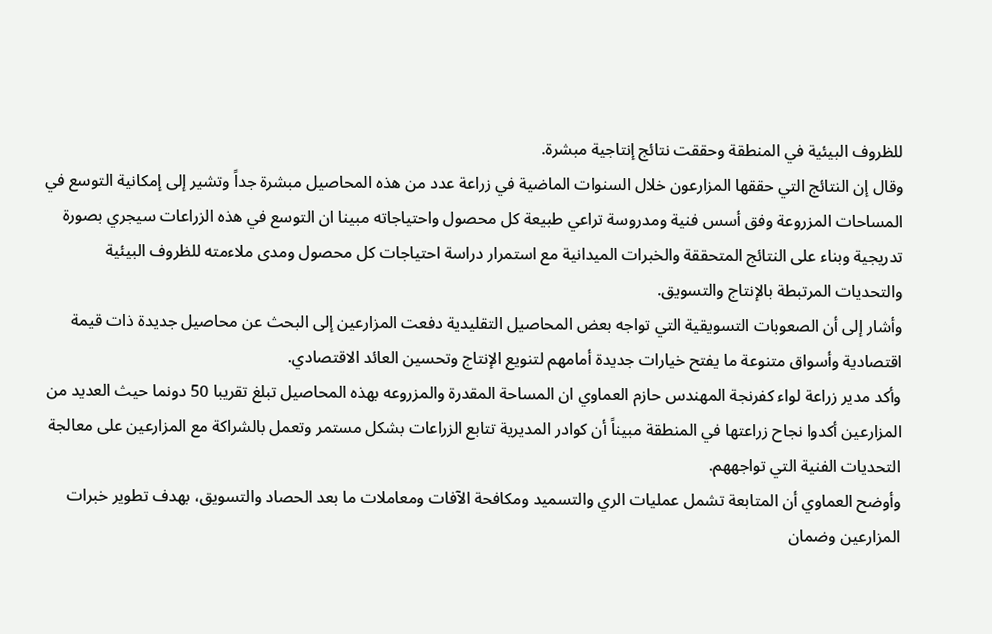للظروف البيئية في المنطقة وحققت نتائج إنتاجية مبشرة.
وقال إن النتائج التي حققها المزارعون خلال السنوات الماضية في زراعة عدد من هذه المحاصيل مبشرة جداً وتشير إلى إمكانية التوسع في المساحات المزروعة وفق أسس فنية ومدروسة تراعي طبيعة كل محصول واحتياجاته مبينا ان التوسع في هذه الزراعات سيجري بصورة تدريجية وبناء على النتائج المتحققة والخبرات الميدانية مع استمرار دراسة احتياجات كل محصول ومدى ملاءمته للظروف البيئية والتحديات المرتبطة بالإنتاج والتسويق.
وأشار إلى أن الصعوبات التسويقية التي تواجه بعض المحاصيل التقليدية دفعت المزارعين إلى البحث عن محاصيل جديدة ذات قيمة اقتصادية وأسواق متنوعة ما يفتح خيارات جديدة أمامهم لتنويع الإنتاج وتحسين العائد الاقتصادي.
وأكد مدير زراعة لواء كفرنجة المهندس حازم العماوي ان المساحة المقدرة والمزروعه بهذه المحاصيل تبلغ تقريبا 50 دونما حيث العديد من المزارعين أكدوا نجاح زراعتها في المنطقة مبيناً أن كوادر المديرية تتابع الزراعات بشكل مستمر وتعمل بالشراكة مع المزارعين على معالجة التحديات الفنية التي تواجههم.
وأوضح العماوي أن المتابعة تشمل عمليات الري والتسميد ومكافحة الآفات ومعاملات ما بعد الحصاد والتسويق، بهدف تطوير خبرات المزارعين وضمان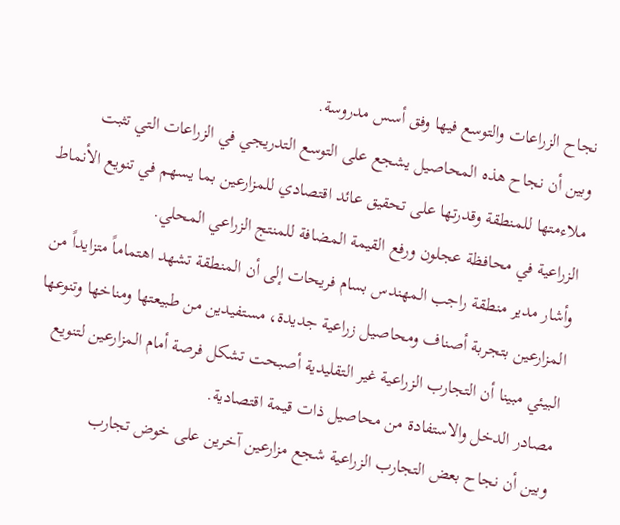نجاح الزراعات والتوسع فيها وفق أسس مدروسة.
وبين أن نجاح هذه المحاصيل يشجع على التوسع التدريجي في الزراعات التي تثبت ملاءمتها للمنطقة وقدرتها على تحقيق عائد اقتصادي للمزارعين بما يسهم في تنويع الأنماط الزراعية في محافظة عجلون ورفع القيمة المضافة للمنتج الزراعي المحلي.
وأشار مدير منطقة راجب المهندس بسام فريحات إلى أن المنطقة تشهد اهتماماً متزايداً من المزارعين بتجربة أصناف ومحاصيل زراعية جديدة، مستفيدين من طبيعتها ومناخها وتنوعها البيئي مبينا أن التجارب الزراعية غير التقليدية أصبحت تشكل فرصة أمام المزارعين لتنويع مصادر الدخل والاستفادة من محاصيل ذات قيمة اقتصادية.
وبين أن نجاح بعض التجارب الزراعية شجع مزارعين آخرين على خوض تجارب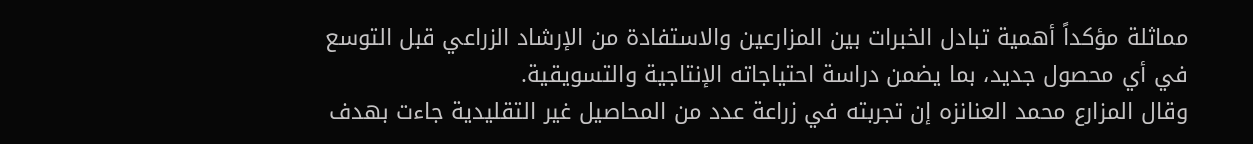مماثلة مؤكداً أهمية تبادل الخبرات بين المزارعين والاستفادة من الإرشاد الزراعي قبل التوسع في أي محصول جديد، بما يضمن دراسة احتياجاته الإنتاجية والتسويقية.
وقال المزارع محمد العنانزه إن تجربته في زراعة عدد من المحاصيل غير التقليدية جاءت بهدف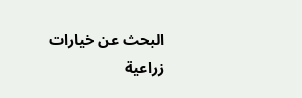البحث عن خيارات زراعية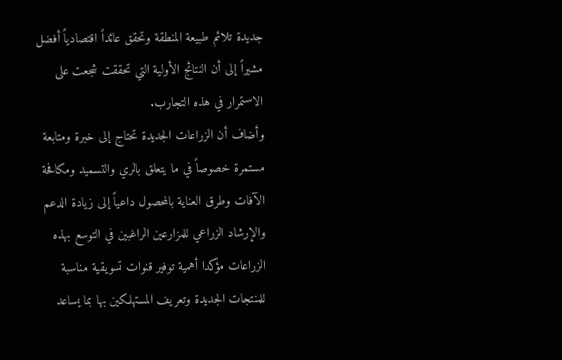جديدة تلائم طبيعة المنطقة وتحقق عائداً اقتصادياً أفضل مشيراً إلى أن النتائج الأولية التي تحققت شجعت على الاستمرار في هذه التجارب.
وأضاف أن الزراعات الجديدة تحتاج إلى خبرة ومتابعة مستمرة خصوصاً في ما يتعلق بالري والتسميد ومكافحة الآفات وطرق العناية بالمحصول داعياً إلى زيادة الدعم والإرشاد الزراعي للمزارعين الراغبين في التوسع بهذه الزراعات مؤكدا أهمية توفير قنوات تسويقية مناسبة للمنتجات الجديدة وتعريف المستهلكين بها بما يساعد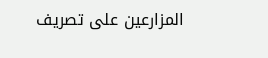المزارعين على تصريف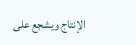الإنتاج ويشجع على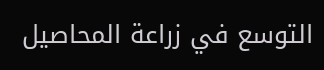التوسع في زراعة المحاصيل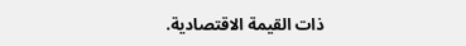ذات القيمة الاقتصادية.